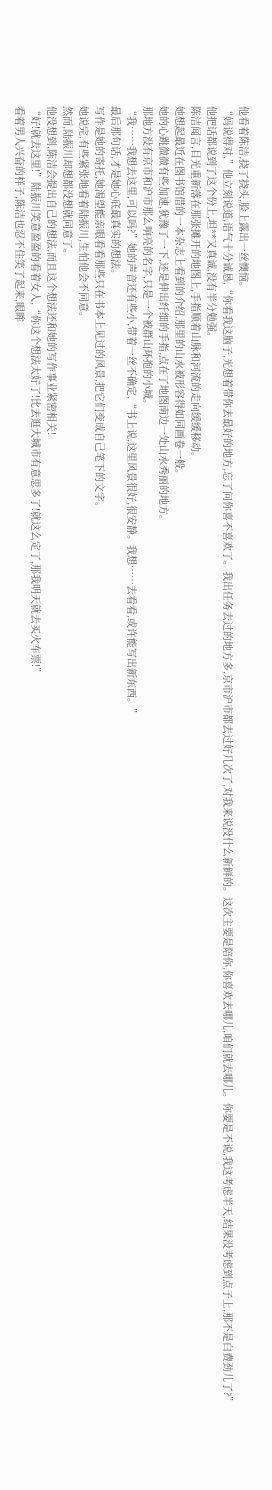他看着陈洁,挠了挠头,脸上露出一丝懊恼。
“妈说得对,”他立刻说道,语气十分诚恳,“你看我这脑子,光想着带你去最好的地方,忘了问你喜不喜欢了。我出任务去过的地方多,京市沪市都去过好几次了,对我来说没什么新鲜的。这次主要是陪你,你喜欢去哪儿,咱们就去哪儿。你要是不说,我这考虑半天,结果没考虑到点子上,那不是白费劲儿了?”
他把话都说到了这个份上,坦**又真诚,没有半分勉强。
陈洁闻言,目光重新落在那张摊开的地图上,手指顺着山脉和河流的走向缓缓移动。
她想起最近在图书馆借的一本杂志上看到的介绍,那里的山水被形容得如同画卷一般。
她的心跳微微有些加速,犹豫了一下,还是伸出纤细的手指,点在了地图南边一处山水秀丽的地方。
那地方没有京市和沪市那么响亮的名字,只是一个被群山环抱的小城。
“我……我想去这里,可以吗?”她的声音还有些小,带着一丝不确定,“书上说,这里风景很好,很安静。我想……去看看,或许能写出新东西。”
最后那句话,才是她心底最真实的想法。
写作是她的寄托,她渴望能亲眼看看那些只在书本上见过的风景,把它们变成自己笔下的文字。
她说完,有些紧张地看着陆振川,生怕他会不同意。
然而,陆振川却想都没想就同意了。
他没想到,陈洁会提出自己的想法,而且这个想法还和她的写作事业紧密相关!
“好!就去这里!”陆振川笑意盈盈的看着女人,“你这个想法太好了!比去逛大城市有意思多了!就这么定了,那我明天就去买火车票!”
看着男人兴奋的样子,陈洁也忍不住笑了起来,眼眸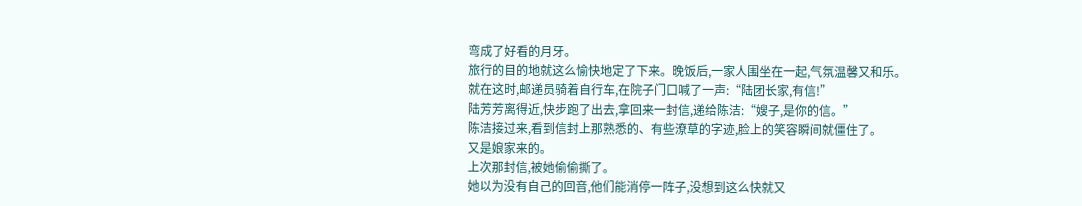弯成了好看的月牙。
旅行的目的地就这么愉快地定了下来。晚饭后,一家人围坐在一起,气氛温馨又和乐。
就在这时,邮递员骑着自行车,在院子门口喊了一声:“陆团长家,有信!”
陆芳芳离得近,快步跑了出去,拿回来一封信,递给陈洁:“嫂子,是你的信。”
陈洁接过来,看到信封上那熟悉的、有些潦草的字迹,脸上的笑容瞬间就僵住了。
又是娘家来的。
上次那封信,被她偷偷撕了。
她以为没有自己的回音,他们能消停一阵子,没想到这么快就又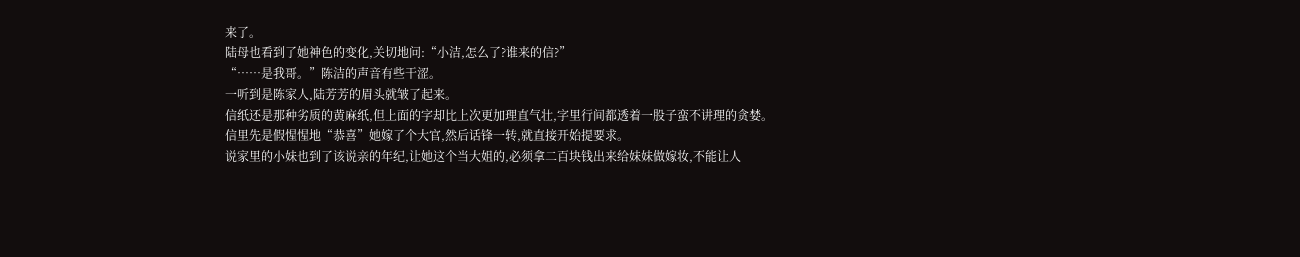来了。
陆母也看到了她神色的变化,关切地问:“小洁,怎么了?谁来的信?”
“……是我哥。”陈洁的声音有些干涩。
一听到是陈家人,陆芳芳的眉头就皱了起来。
信纸还是那种劣质的黄麻纸,但上面的字却比上次更加理直气壮,字里行间都透着一股子蛮不讲理的贪婪。
信里先是假惺惺地“恭喜”她嫁了个大官,然后话锋一转,就直接开始提要求。
说家里的小妹也到了该说亲的年纪,让她这个当大姐的,必须拿二百块钱出来给妹妹做嫁妆,不能让人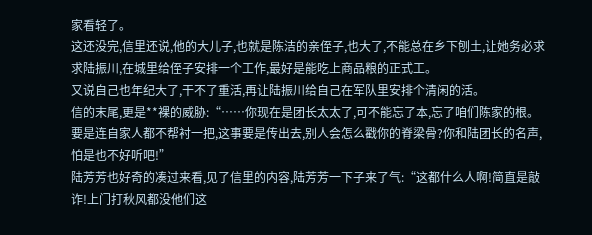家看轻了。
这还没完,信里还说,他的大儿子,也就是陈洁的亲侄子,也大了,不能总在乡下刨土,让她务必求求陆振川,在城里给侄子安排一个工作,最好是能吃上商品粮的正式工。
又说自己也年纪大了,干不了重活,再让陆振川给自己在军队里安排个清闲的活。
信的末尾,更是**裸的威胁:“……你现在是团长太太了,可不能忘了本,忘了咱们陈家的根。要是连自家人都不帮衬一把,这事要是传出去,别人会怎么戳你的脊梁骨?你和陆团长的名声,怕是也不好听吧!”
陆芳芳也好奇的凑过来看,见了信里的内容,陆芳芳一下子来了气:“这都什么人啊!简直是敲诈!上门打秋风都没他们这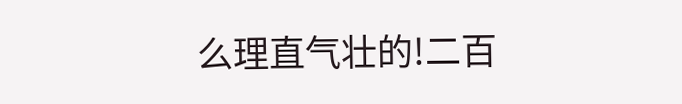么理直气壮的!二百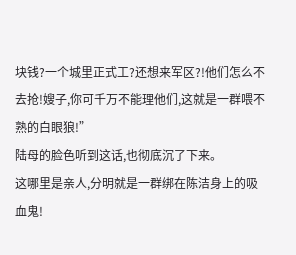块钱?一个城里正式工?还想来军区?!他们怎么不去抢!嫂子,你可千万不能理他们,这就是一群喂不熟的白眼狼!”
陆母的脸色听到这话,也彻底沉了下来。
这哪里是亲人,分明就是一群绑在陈洁身上的吸血鬼!